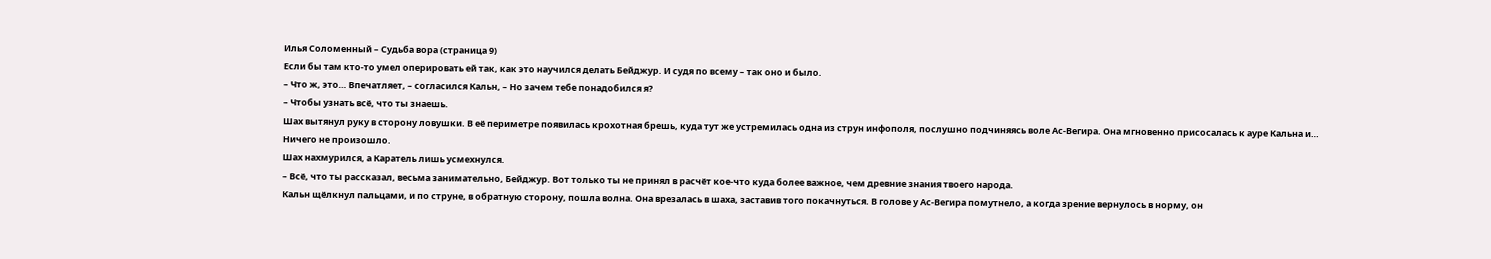Илья Соломенный – Судьба вора (страница 9)
Если бы там кто-то умел оперировать ей так, как это научился делать Бейджур. И судя по всему – так оно и было.
– Что ж, это… Впечатляет, – согласился Кальн, – Но зачем тебе понадобился я?
– Чтобы узнать всё, что ты знаешь.
Шах вытянул руку в сторону ловушки. В её периметре появилась крохотная брешь, куда тут же устремилась одна из струн инфополя, послушно подчиняясь воле Ас-Вегира. Она мгновенно присосалась к ауре Кальна и…
Ничего не произошло.
Шах нахмурился, а Каратель лишь усмехнулся.
– Всё, что ты рассказал, весьма занимательно, Бейджур. Вот только ты не принял в расчёт кое-что куда более важное, чем древние знания твоего народа.
Кальн щёлкнул пальцами, и по струне, в обратную сторону, пошла волна. Она врезалась в шаха, заставив того покачнуться. В голове у Ас-Вегира помутнело, а когда зрение вернулось в норму, он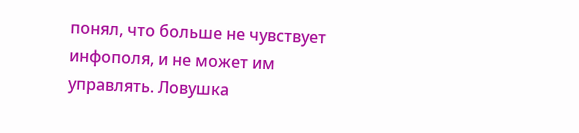понял, что больше не чувствует инфополя, и не может им управлять. Ловушка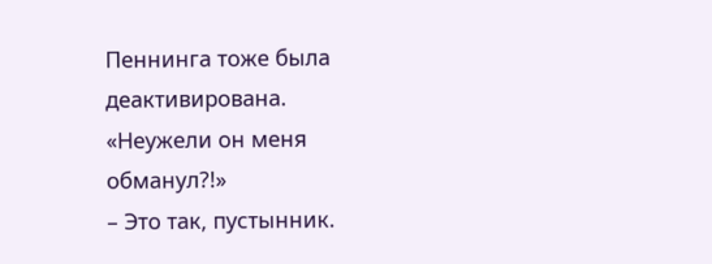Пеннинга тоже была деактивирована.
«Неужели он меня обманул?!»
– Это так, пустынник.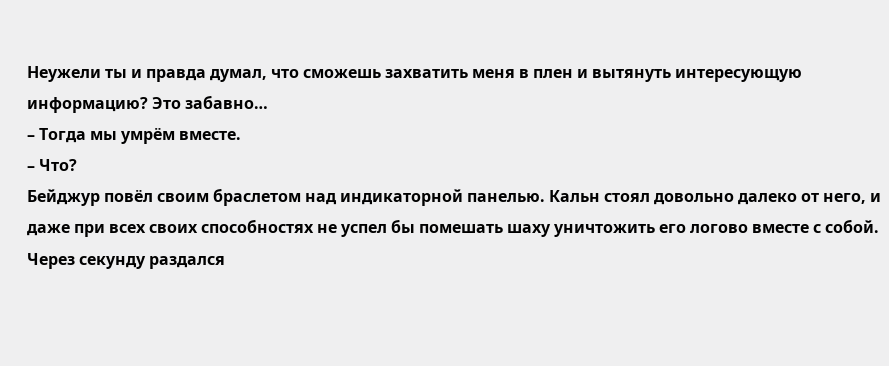Неужели ты и правда думал, что сможешь захватить меня в плен и вытянуть интересующую информацию? Это забавно…
– Тогда мы умрём вместе.
– Что?
Бейджур повёл своим браслетом над индикаторной панелью. Кальн стоял довольно далеко от него, и даже при всех своих способностях не успел бы помешать шаху уничтожить его логово вместе с собой.
Через секунду раздался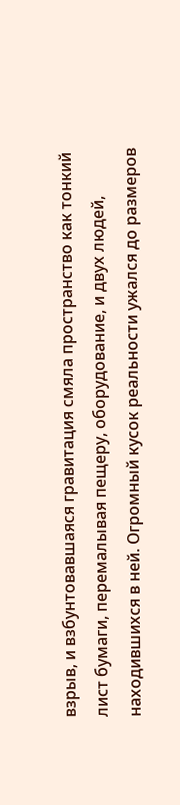взрыв, и взбунтовавшаяся гравитация смяла пространство как тонкий лист бумаги, перемалывая пещеру, оборудование, и двух людей, находившихся в ней. Огромный кусок реальности ужался до размеров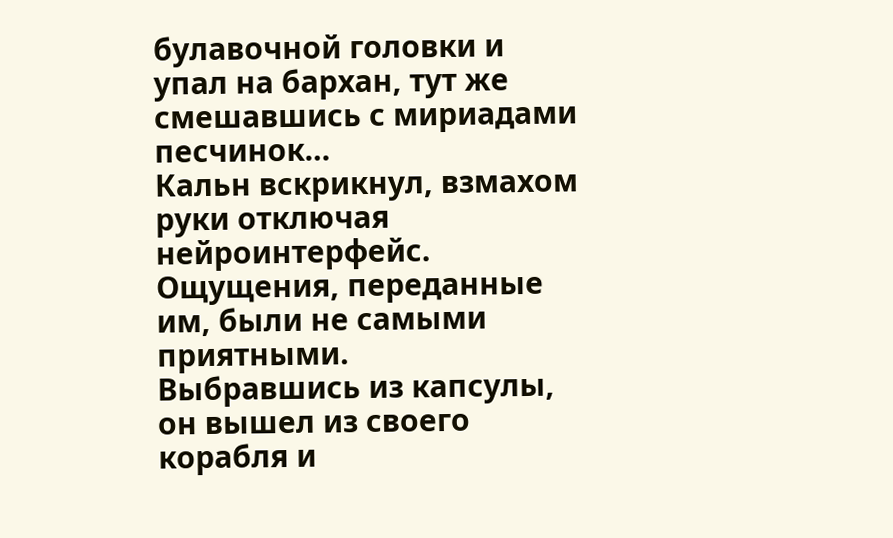булавочной головки и упал на бархан, тут же смешавшись с мириадами песчинок…
Кальн вскрикнул, взмахом руки отключая нейроинтерфейс. Ощущения, переданные им, были не самыми приятными.
Выбравшись из капсулы, он вышел из своего корабля и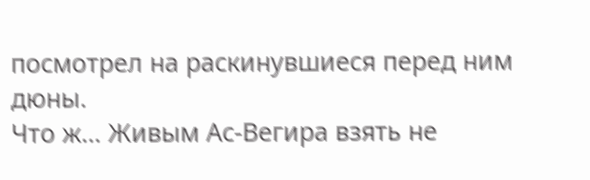посмотрел на раскинувшиеся перед ним дюны.
Что ж… Живым Ас-Вегира взять не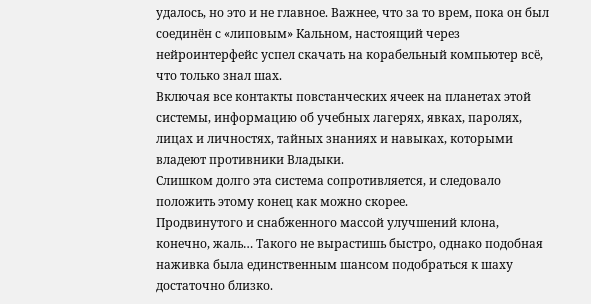удалось, но это и не главное. Важнее, что за то врем, пока он был соединён с «липовым» Кальном, настоящий через нейроинтерфейс успел скачать на корабельный компьютер всё, что только знал шах.
Включая все контакты повстанческих ячеек на планетах этой системы, информацию об учебных лагерях, явках, паролях, лицах и личностях, тайных знаниях и навыках, которыми владеют противники Владыки.
Слишком долго эта система сопротивляется, и следовало положить этому конец как можно скорее.
Продвинутого и снабженного массой улучшений клона, конечно, жаль… Такого не вырастишь быстро, однако подобная наживка была единственным шансом подобраться к шаху достаточно близко.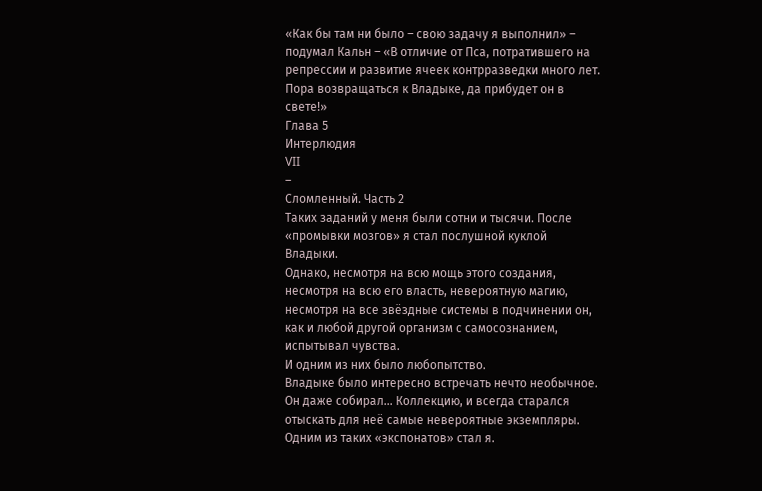«Как бы там ни было – свою задачу я выполнил» – подумал Кальн – «В отличие от Пса, потратившего на репрессии и развитие ячеек контрразведки много лет. Пора возвращаться к Владыке, да прибудет он в свете!»
Глава 5
Интерлюдия
VII
–
Сломленный. Часть 2
Таких заданий у меня были сотни и тысячи. После «промывки мозгов» я стал послушной куклой Владыки.
Однако, несмотря на всю мощь этого создания, несмотря на всю его власть, невероятную магию, несмотря на все звёздные системы в подчинении он, как и любой другой организм с самосознанием, испытывал чувства.
И одним из них было любопытство.
Владыке было интересно встречать нечто необычное. Он даже собирал… Коллекцию, и всегда старался отыскать для неё самые невероятные экземпляры.
Одним из таких «экспонатов» стал я.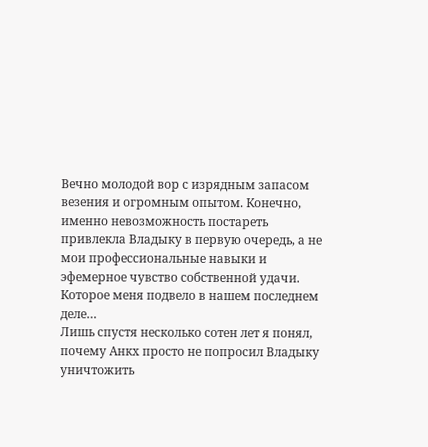Вечно молодой вор с изрядным запасом везения и огромным опытом. Конечно, именно невозможность постареть привлекла Владыку в первую очередь, а не мои профессиональные навыки и эфемерное чувство собственной удачи.
Которое меня подвело в нашем последнем деле…
Лишь спустя несколько сотен лет я понял, почему Анкх просто не попросил Владыку уничтожить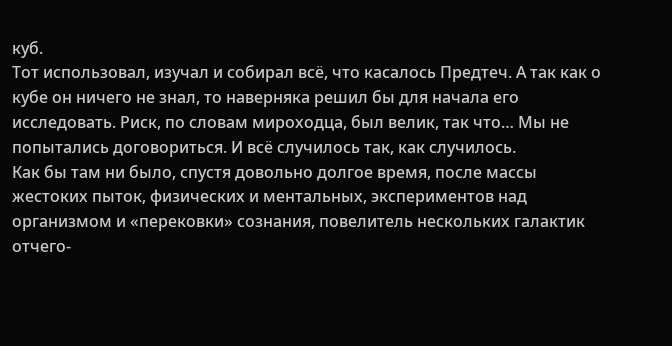куб.
Тот использовал, изучал и собирал всё, что касалось Предтеч. А так как о кубе он ничего не знал, то наверняка решил бы для начала его исследовать. Риск, по словам мироходца, был велик, так что… Мы не попытались договориться. И всё случилось так, как случилось.
Как бы там ни было, спустя довольно долгое время, после массы жестоких пыток, физических и ментальных, экспериментов над организмом и «перековки» сознания, повелитель нескольких галактик отчего-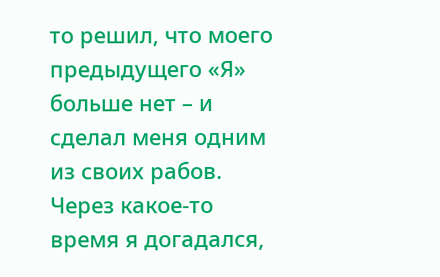то решил, что моего предыдущего «Я» больше нет – и сделал меня одним из своих рабов.
Через какое-то время я догадался,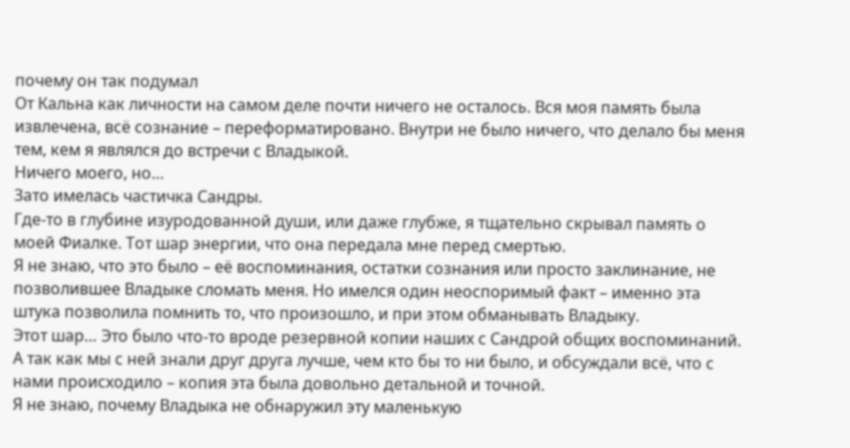почему он так подумал
От Кальна как личности на самом деле почти ничего не осталось. Вся моя память была извлечена, всё сознание – переформатировано. Внутри не было ничего, что делало бы меня тем, кем я являлся до встречи с Владыкой.
Ничего моего, но…
Зато имелась частичка Сандры.
Где-то в глубине изуродованной души, или даже глубже, я тщательно скрывал память о моей Фиалке. Тот шар энергии, что она передала мне перед смертью.
Я не знаю, что это было – её воспоминания, остатки сознания или просто заклинание, не позволившее Владыке сломать меня. Но имелся один неоспоримый факт – именно эта штука позволила помнить то, что произошло, и при этом обманывать Владыку.
Этот шар… Это было что-то вроде резервной копии наших с Сандрой общих воспоминаний. А так как мы с ней знали друг друга лучше, чем кто бы то ни было, и обсуждали всё, что с нами происходило – копия эта была довольно детальной и точной.
Я не знаю, почему Владыка не обнаружил эту маленькую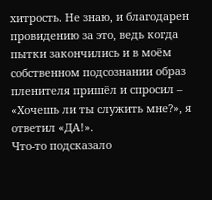хитрость. Не знаю, и благодарен провидению за это, ведь когда пытки закончились и в моём собственном подсознании образ пленителя пришёл и спросил – «Хочешь ли ты служить мне?», я ответил «ДА!».
Что-то подсказало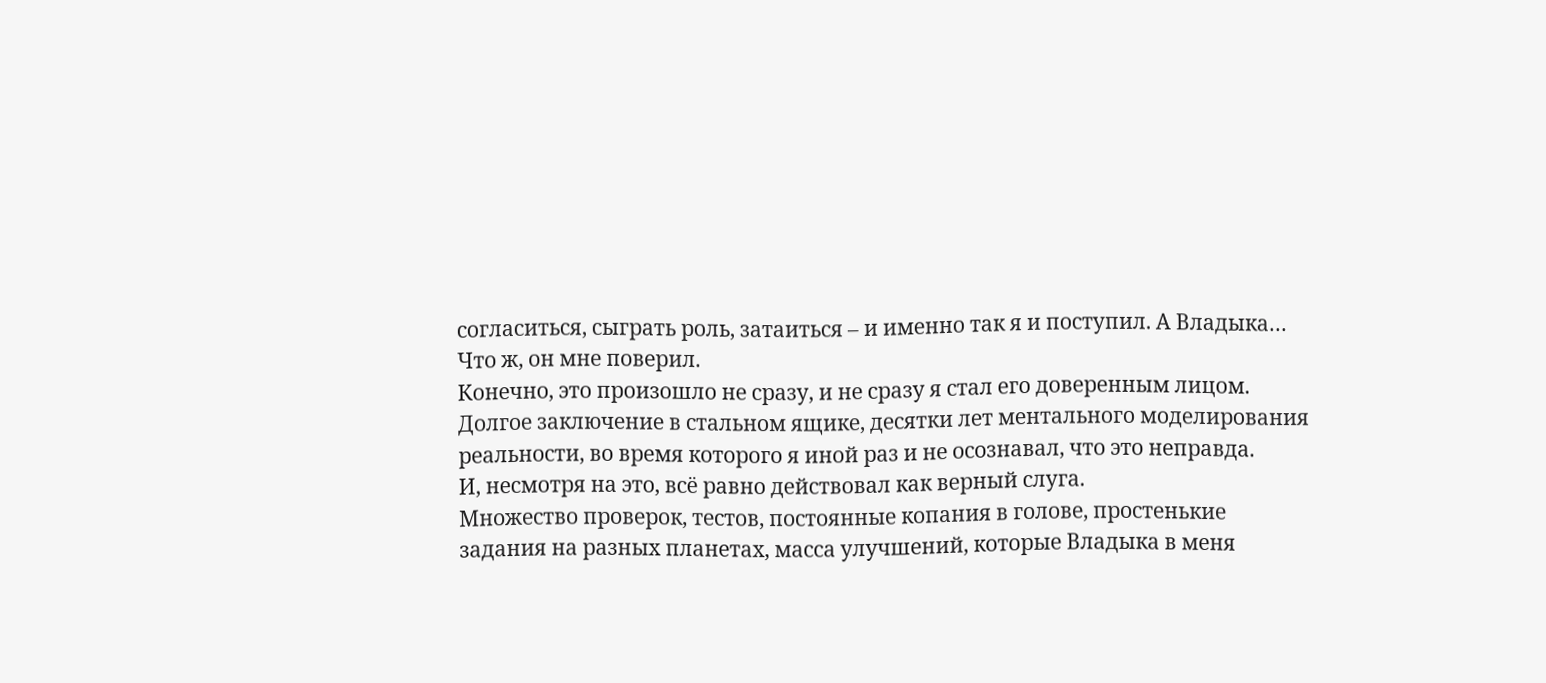согласиться, сыграть роль, затаиться – и именно так я и поступил. А Владыка… Что ж, он мне поверил.
Конечно, это произошло не сразу, и не сразу я стал его доверенным лицом. Долгое заключение в стальном ящике, десятки лет ментального моделирования реальности, во время которого я иной раз и не осознавал, что это неправда.
И, несмотря на это, всё равно действовал как верный слуга.
Множество проверок, тестов, постоянные копания в голове, простенькие задания на разных планетах, масса улучшений, которые Владыка в меня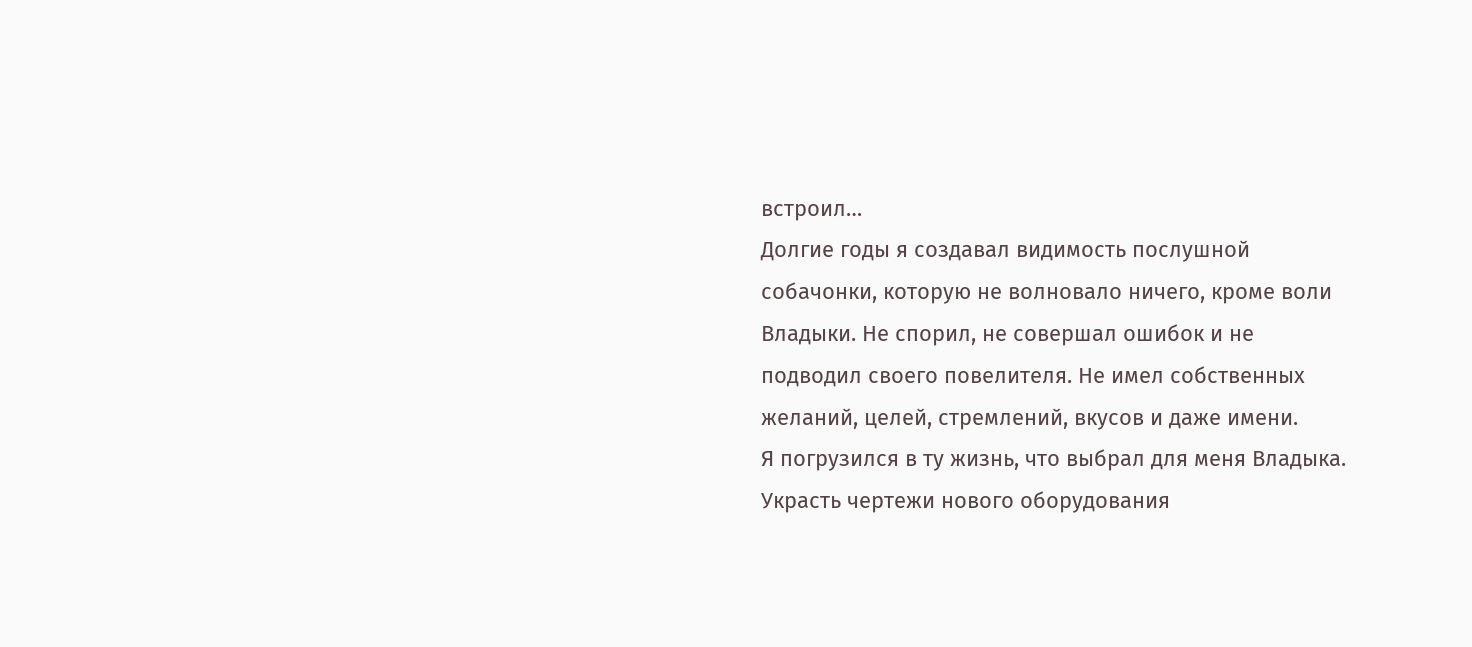встроил…
Долгие годы я создавал видимость послушной собачонки, которую не волновало ничего, кроме воли Владыки. Не спорил, не совершал ошибок и не подводил своего повелителя. Не имел собственных желаний, целей, стремлений, вкусов и даже имени.
Я погрузился в ту жизнь, что выбрал для меня Владыка.
Украсть чертежи нового оборудования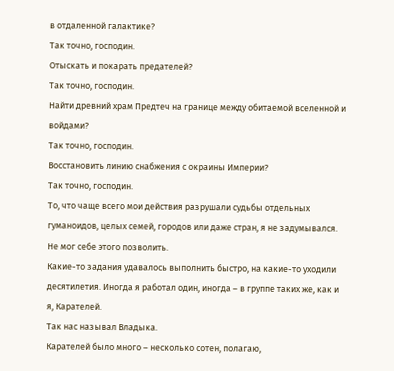в отдаленной галактике?
Так точно, господин.
Отыскать и покарать предателей?
Так точно, господин.
Найти древний храм Предтеч на границе между обитаемой вселенной и войдами?
Так точно, господин.
Восстановить линию снабжения с окраины Империи?
Так точно, господин.
То, что чаще всего мои действия разрушали судьбы отдельных гуманоидов, целых семей, городов или даже стран, я не задумывался. Не мог себе этого позволить.
Какие-то задания удавалось выполнить быстро, на какие-то уходили десятилетия. Иногда я работал один, иногда – в группе таких же, как и я, Карателей.
Так нас называл Владыка.
Карателей было много – несколько сотен, полагаю,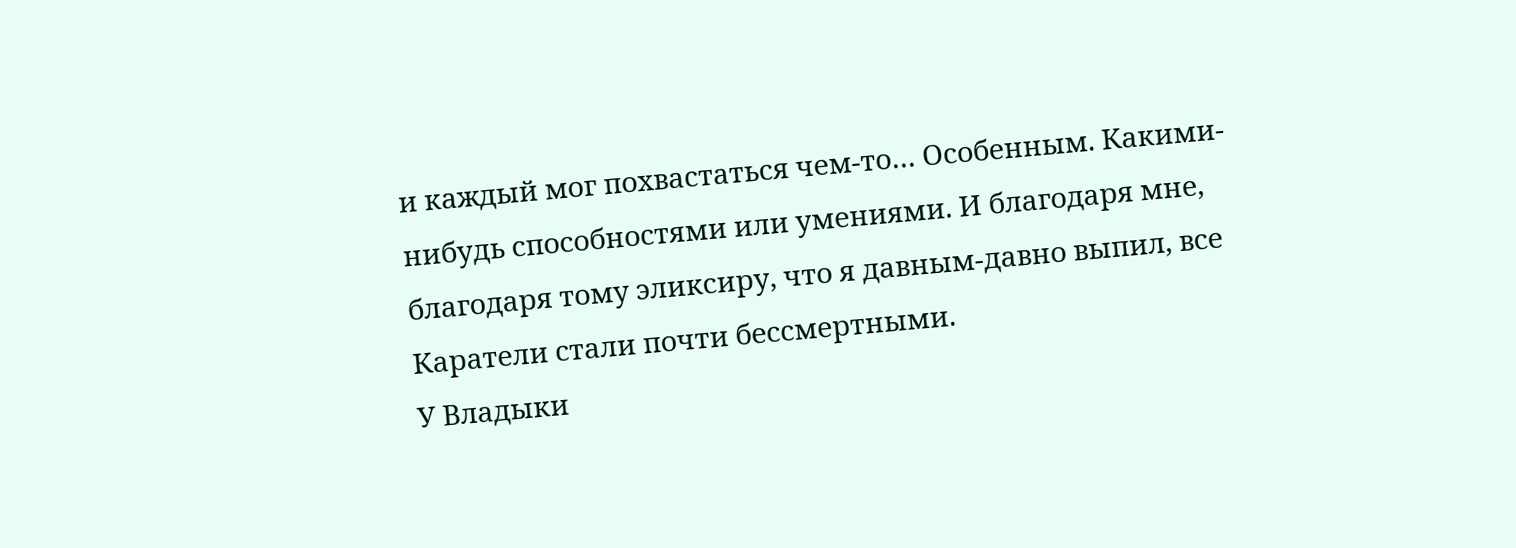и каждый мог похвастаться чем-то… Особенным. Какими-нибудь способностями или умениями. И благодаря мне, благодаря тому эликсиру, что я давным-давно выпил, все Каратели стали почти бессмертными.
У Владыки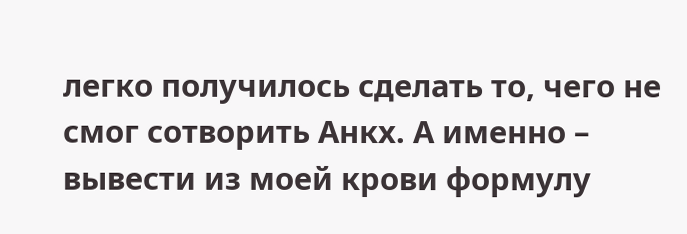легко получилось сделать то, чего не смог сотворить Анкх. А именно – вывести из моей крови формулу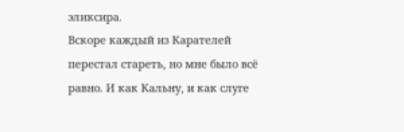эликсира.
Вскоре каждый из Карателей перестал стареть, но мне было всё равно. И как Кальну, и как слуге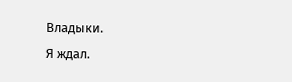Владыки.
Я ждал.